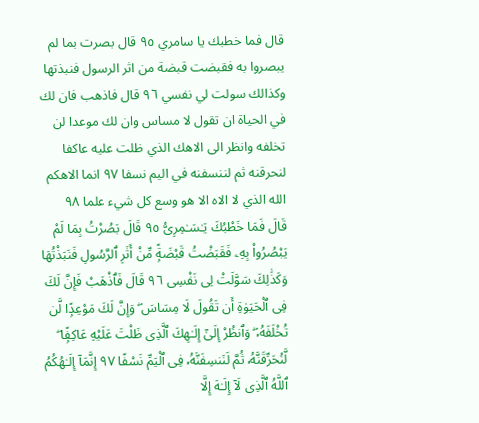قال فما خطبك يا سامري ٩٥ قال بصرت بما لم يبصروا به فقبضت قبضة من اثر الرسول فنبذتها وكذالك سولت لي نفسي ٩٦ قال فاذهب فان لك في الحياة ان تقول لا مساس وان لك موعدا لن تخلفه وانظر الى الاهك الذي ظلت عليه عاكفا لنحرقنه ثم لننسفنه في اليم نسفا ٩٧ انما الاهكم الله الذي لا الاه الا هو وسع كل شيء علما ٩٨
قَالَ فَمَا خَطْبُكَ يَـٰسَـٰمِرِىُّ ٩٥ قَالَ بَصُرْتُ بِمَا لَمْ يَبْصُرُوا۟ بِهِۦ فَقَبَضْتُ قَبْضَةًۭ مِّنْ أَثَرِ ٱلرَّسُولِ فَنَبَذْتُهَا وَكَذَٰلِكَ سَوَّلَتْ لِى نَفْسِى ٩٦ قَالَ فَٱذْهَبْ فَإِنَّ لَكَ فِى ٱلْحَيَوٰةِ أَن تَقُولَ لَا مِسَاسَ ۖ وَإِنَّ لَكَ مَوْعِدًۭا لَّن تُخْلَفَهُۥ ۖ وَٱنظُرْ إِلَىٰٓ إِلَـٰهِكَ ٱلَّذِى ظَلْتَ عَلَيْهِ عَاكِفًۭا ۖ لَّنُحَرِّقَنَّهُۥ ثُمَّ لَنَنسِفَنَّهُۥ فِى ٱلْيَمِّ نَسْفًا ٩٧ إِنَّمَآ إِلَـٰهُكُمُ ٱللَّهُ ٱلَّذِى لَآ إِلَـٰهَ إِلَّا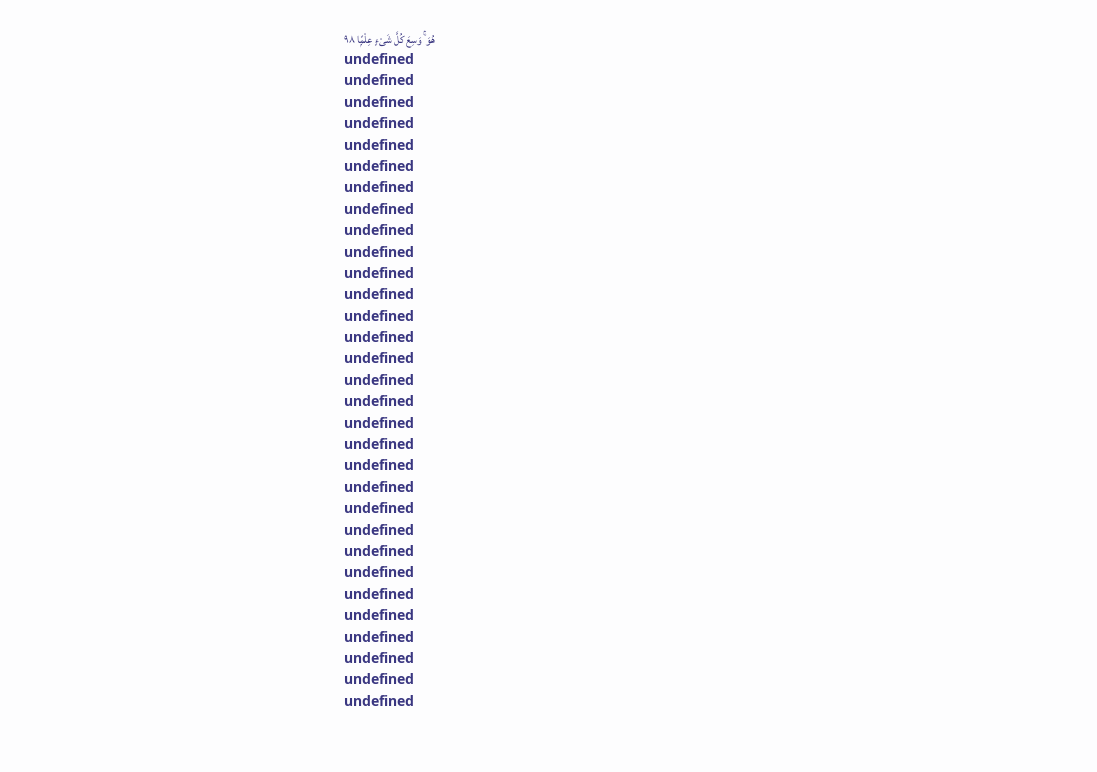هُوَ ۚ وَسِعَ كُلَّ شَىْءٍ عِلْمًۭا ٩٨
undefined
undefined
undefined
undefined
undefined
undefined
undefined
undefined
undefined
undefined
undefined
undefined
undefined
undefined
undefined
undefined
undefined
undefined
undefined
undefined
undefined
undefined
undefined
undefined
undefined
undefined
undefined
undefined
undefined
undefined
undefined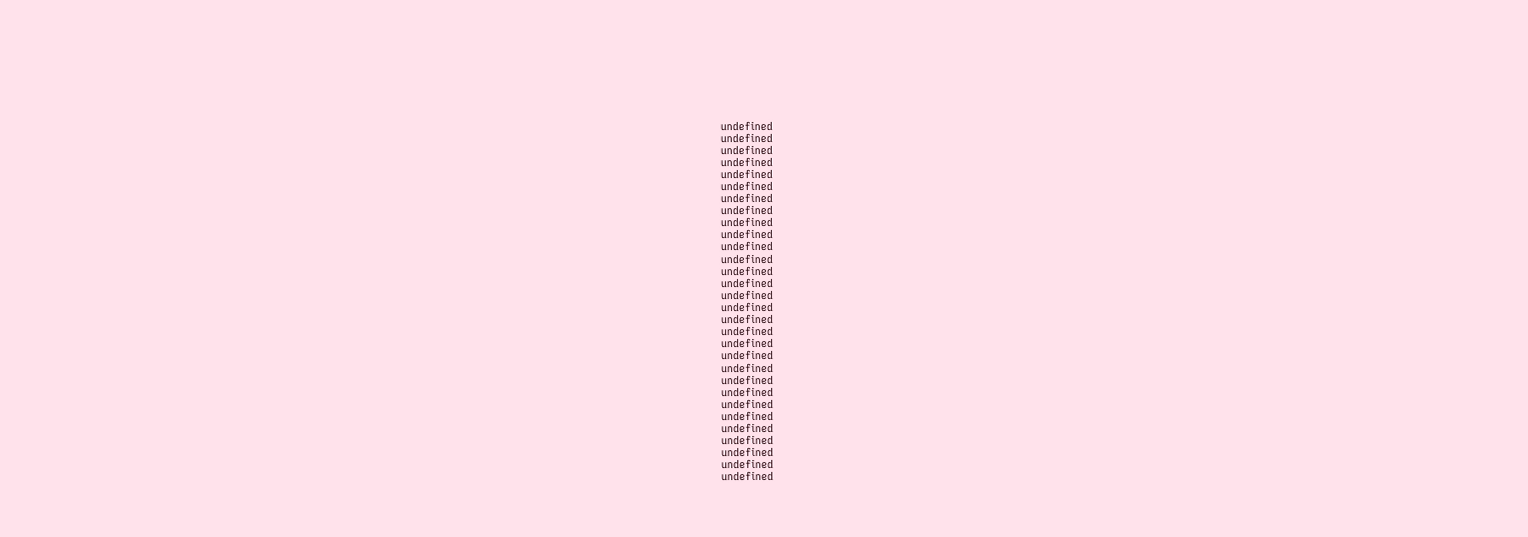undefined
undefined
undefined
undefined
undefined
undefined
undefined
undefined
undefined
undefined
undefined
undefined
undefined
undefined
undefined
undefined
undefined
undefined
undefined
undefined
undefined
undefined
undefined
undefined
undefined
undefined
undefined
undefined
undefined
undefined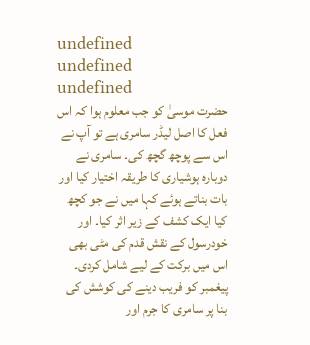undefined
undefined
undefined
حضرت موسیٰ کو جب معلوم ہوا کہ اس فعل کا اصل لیڈر سامری ہے تو آپ نے اس سے پوچھ گچھ کی۔ سامری نے دوبارہ ہوشیاری کا طریقہ اختیار کیا اور بات بناتے ہوئے کہا میں نے جو کچھ کیا ایک کشف کے زیر اثر کیا۔ اور خودرسول کے نقش قدم کی مٹی بھی اس میں برکت کے لیے شامل کردی۔
پیغمبر کو فریب دینے کی کوشش کی بنا پر سامری کا جرم اور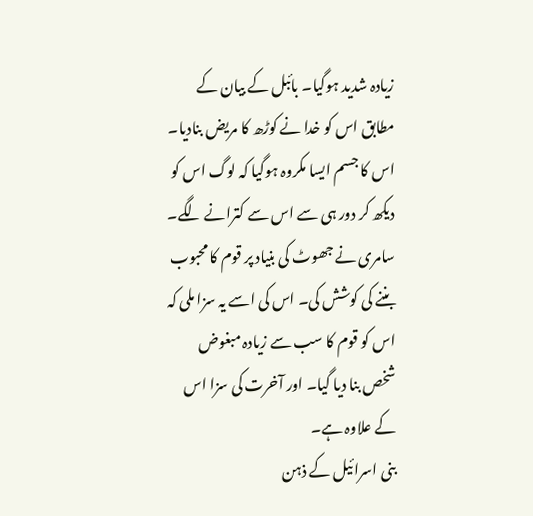زیادہ شدید ہوگیا۔ بائبل کے بیان کے مطابق اس کو خدا نے کوڑھ کا مریض بنادیا۔ اس کا جسم ایسا مکروہ ہوگیا کہ لوگ اس کو دیکھ کر دور ہی سے اس سے کترانے لگے۔ سامری نے جھوٹ کی بنیاد پر قوم کا محبوب بننے کی کوشش کی۔ اس کی اسے یہ سزا ملی کہ اس کو قوم کا سب سے زیادہ مبغوض شخص بنا دیا گیا۔ اور آخرت کی سزا اس کے علاوہ ہے۔
بنی اسرائیل کے ذہن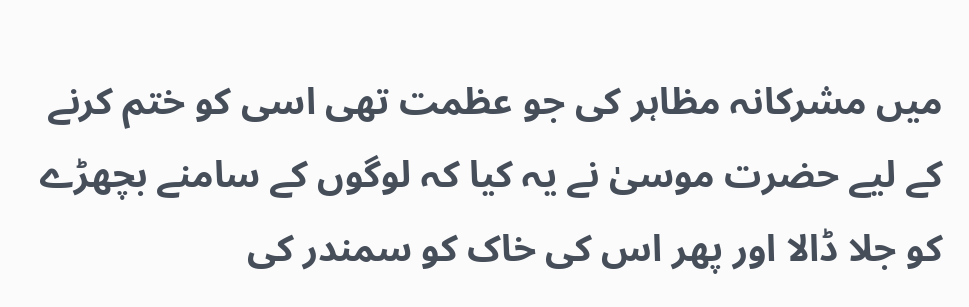میں مشرکانہ مظاہر کی جو عظمت تھی اسی کو ختم کرنے کے لیے حضرت موسیٰ نے یہ کیا کہ لوگوں کے سامنے بچھڑے کو جلا ڈالا اور پھر اس کی خاک کو سمندر کی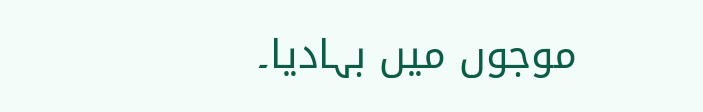موجوں میں بہادیا۔